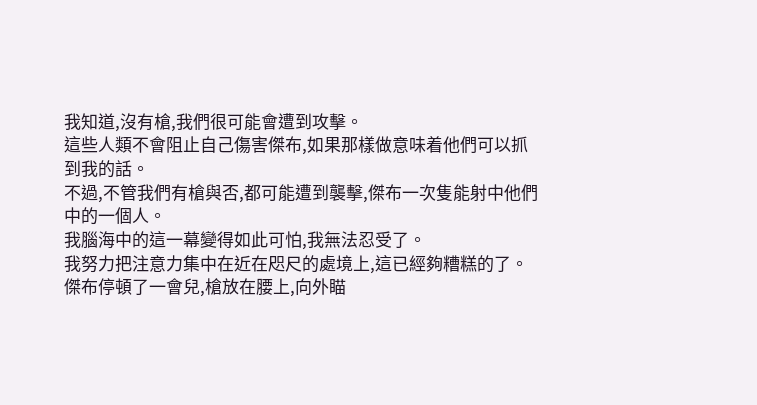我知道,沒有槍,我們很可能會遭到攻擊。
這些人類不會阻止自己傷害傑布,如果那樣做意味着他們可以抓到我的話。
不過,不管我們有槍與否,都可能遭到襲擊,傑布一次隻能射中他們中的一個人。
我腦海中的這一幕變得如此可怕,我無法忍受了。
我努力把注意力集中在近在咫尺的處境上,這已經夠糟糕的了。
傑布停頓了一會兒,槍放在腰上,向外瞄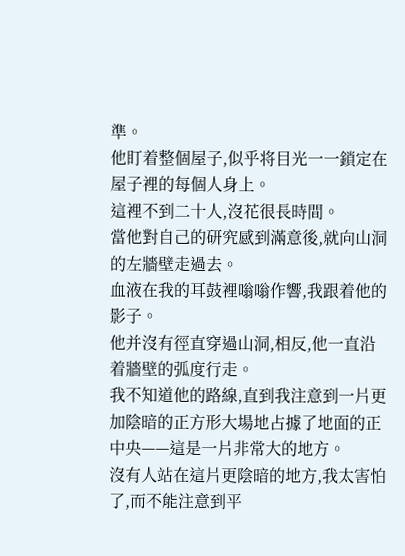準。
他盯着整個屋子,似乎将目光一一鎖定在屋子裡的每個人身上。
這裡不到二十人,沒花很長時間。
當他對自己的研究感到滿意後,就向山洞的左牆壁走過去。
血液在我的耳鼓裡嗡嗡作響,我跟着他的影子。
他并沒有徑直穿過山洞,相反,他一直沿着牆壁的弧度行走。
我不知道他的路線,直到我注意到一片更加陰暗的正方形大場地占據了地面的正中央——這是一片非常大的地方。
沒有人站在這片更陰暗的地方,我太害怕了,而不能注意到平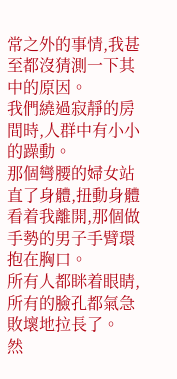常之外的事情,我甚至都沒猜測一下其中的原因。
我們繞過寂靜的房間時,人群中有小小的躁動。
那個彎腰的婦女站直了身體,扭動身體看着我離開,那個做手勢的男子手臂環抱在胸口。
所有人都眯着眼睛,所有的臉孔都氣急敗壞地拉長了。
然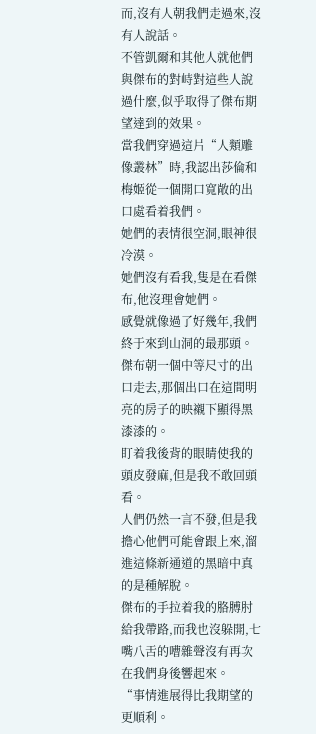而,沒有人朝我們走過來,沒有人說話。
不管凱爾和其他人就他們與傑布的對峙對這些人說過什麼,似乎取得了傑布期望達到的效果。
當我們穿過這片“人類雕像叢林”時,我認出莎倫和梅姬從一個開口寬敞的出口處看着我們。
她們的表情很空洞,眼神很冷漠。
她們沒有看我,隻是在看傑布,他沒理會她們。
感覺就像過了好幾年,我們終于來到山洞的最那頭。
傑布朝一個中等尺寸的出口走去,那個出口在這間明亮的房子的映襯下顯得黑漆漆的。
盯着我後背的眼睛使我的頭皮發麻,但是我不敢回頭看。
人們仍然一言不發,但是我擔心他們可能會跟上來,溜進這條新通道的黑暗中真的是種解脫。
傑布的手拉着我的胳膊肘給我帶路,而我也沒躲開,七嘴八舌的嘈雜聲沒有再次在我們身後響起來。
“事情進展得比我期望的更順利。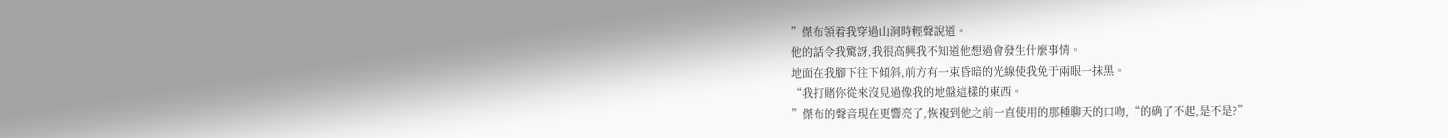”傑布領着我穿過山洞時輕聲說道。
他的話令我驚訝,我很高興我不知道他想過會發生什麼事情。
地面在我腳下往下傾斜,前方有一束昏暗的光線使我免于兩眼一抹黑。
“我打賭你從來沒見過像我的地盤這樣的東西。
”傑布的聲音現在更響亮了,恢複到他之前一直使用的那種聊天的口吻,“的确了不起,是不是?”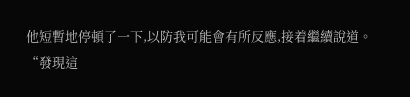他短暫地停頓了一下,以防我可能會有所反應,接着繼續說道。
“發現這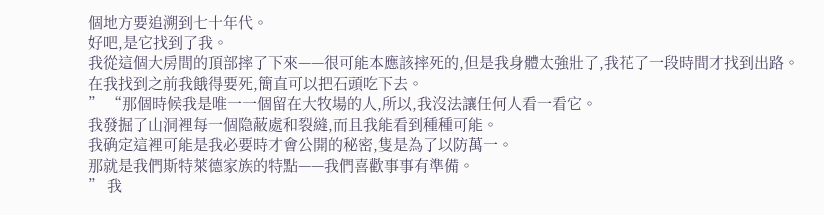個地方要追溯到七十年代。
好吧,是它找到了我。
我從這個大房間的頂部摔了下來——很可能本應該摔死的,但是我身體太強壯了,我花了一段時間才找到出路。
在我找到之前我餓得要死,簡直可以把石頭吃下去。
” “那個時候我是唯一一個留在大牧場的人,所以,我沒法讓任何人看一看它。
我發掘了山洞裡每一個隐蔽處和裂縫,而且我能看到種種可能。
我确定這裡可能是我必要時才會公開的秘密,隻是為了以防萬一。
那就是我們斯特萊德家族的特點——我們喜歡事事有準備。
” 我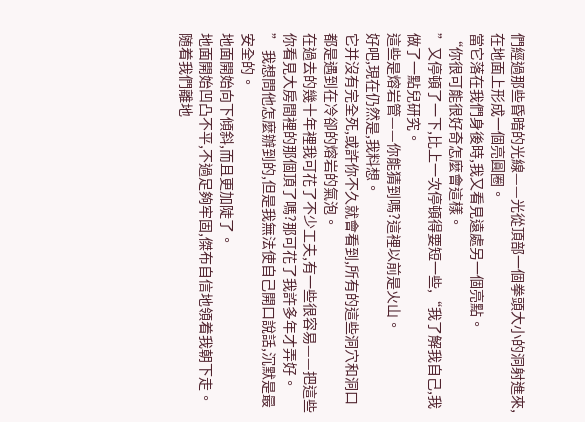們經過那些昏暗的光線——光從頂部一個拳頭大小的洞射進來,在地面上形成一個亮圓圈。
當它落在我們身後時,我又看見遠處另一個亮點。
“你很可能很好奇怎麼會這樣。
”又停頓了一下,比上一次停頓得要短一些,“我了解我自己,我做了一點兒研究。
這些是熔岩管——你能猜到嗎?這裡以前是火山。
好吧,現在仍然是,我料想。
它并沒有完全死,或許你不久就會看到,所有的這些洞穴和洞口都是遇到在冷卻的熔岩的氣泡。
在過去的幾十年裡我可花了不少工夫,有一些很容易——把這些
你看見大房間裡的那個頂了嗎?那可花了我許多年才弄好。
” 我想問他怎麼辦到的,但是我無法使自己開口說話,沉默是最安全的。
地面開始向下傾斜,而且更加陡了。
地面開始凹凸不平,不過足夠牢固,傑布自信地領着我朝下走。
随着我們離地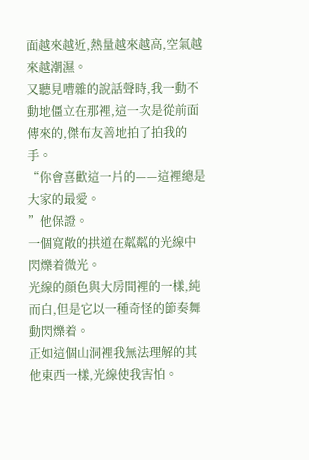面越來越近,熱量越來越高,空氣越來越潮濕。
又聽見嘈雜的說話聲時,我一動不動地僵立在那裡,這一次是從前面傳來的,傑布友善地拍了拍我的手。
“你會喜歡這一片的——這裡總是大家的最愛。
”他保證。
一個寬敞的拱道在粼粼的光線中閃爍着微光。
光線的顔色與大房間裡的一樣,純而白,但是它以一種奇怪的節奏舞動閃爍着。
正如這個山洞裡我無法理解的其他東西一樣,光線使我害怕。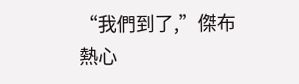“我們到了,”傑布熱心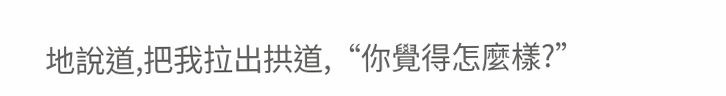地說道,把我拉出拱道,“你覺得怎麼樣?”